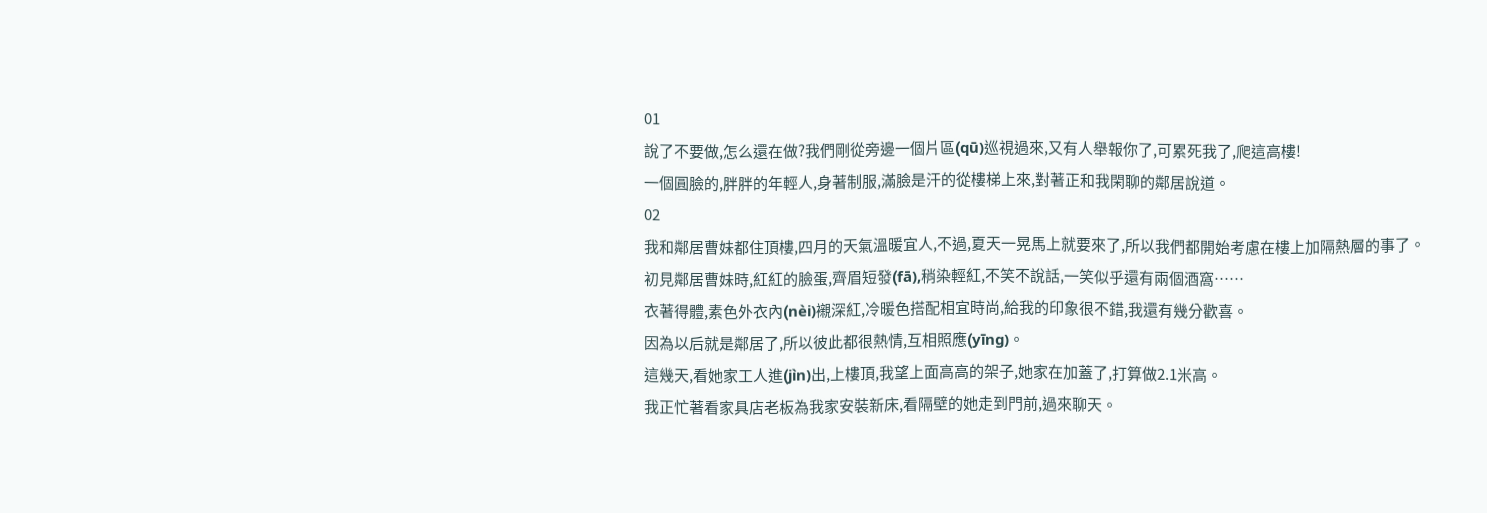01
說了不要做,怎么還在做?我們剛從旁邊一個片區(qū)巡視過來,又有人舉報你了,可累死我了,爬這高樓!
一個圓臉的,胖胖的年輕人,身著制服,滿臉是汗的從樓梯上來,對著正和我閑聊的鄰居說道。
02
我和鄰居曹妹都住頂樓,四月的天氣溫暖宜人,不過,夏天一晃馬上就要來了,所以我們都開始考慮在樓上加隔熱層的事了。
初見鄰居曹妹時,紅紅的臉蛋,齊眉短發(fā),稍染輕紅,不笑不說話,一笑似乎還有兩個酒窩……
衣著得體,素色外衣內(nèi)襯深紅,冷暖色搭配相宜時尚,給我的印象很不錯,我還有幾分歡喜。
因為以后就是鄰居了,所以彼此都很熱情,互相照應(yīng)。
這幾天,看她家工人進(jìn)出,上樓頂,我望上面高高的架子,她家在加蓋了,打算做2.1米高。
我正忙著看家具店老板為我家安裝新床,看隔壁的她走到門前,過來聊天。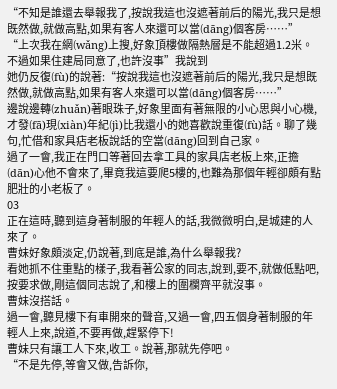“不知是誰還去舉報我了,按說我這也沒遮著前后的陽光,我只是想既然做,就做高點,如果有客人來還可以當(dāng)個客房……”
“上次我在網(wǎng)上搜,好象頂樓做隔熱層是不能超過1.2米。不過如果住建局同意了,也許沒事”我說到
她仍反復(fù)的說著:“按說我這也沒遮著前后的陽光,我只是想既然做,就做高點,如果有客人來還可以當(dāng)個客房……”
邊說邊轉(zhuǎn)著眼珠子,好象里面有著無限的小心思與小心機,才發(fā)現(xiàn)年紀(jì)比我還小的她喜歡說重復(fù)話。聊了幾句,忙借和家具痁老板說話的空當(dāng)回到自己家。
過了一會,我正在門口等著回去拿工具的家具店老板上來,正擔(dān)心他不會來了,畢竟我這要爬5樓的,也難為那個年輕卻頗有點肥壯的小老板了。
03
正在這時,聽到這身著制服的年輕人的話,我微微明白,是城建的人來了。
曹妹好象頗淡定,仍說著,到底是誰,為什么舉報我?
看她抓不住重點的樣子,我看著公家的同志,說到,要不,就做低點吧,按要求做,剛這個同志說了,和樓上的圍欄齊平就沒事。
曹妹沒搭話。
過一會,聽見樓下有車開來的聲音,又過一會,四五個身著制服的年輕人上來,說道,不要再做,趕緊停下!
曹妹只有讓工人下來,收工。說著,那就先停吧。
“不是先停,等會又做,告訴你,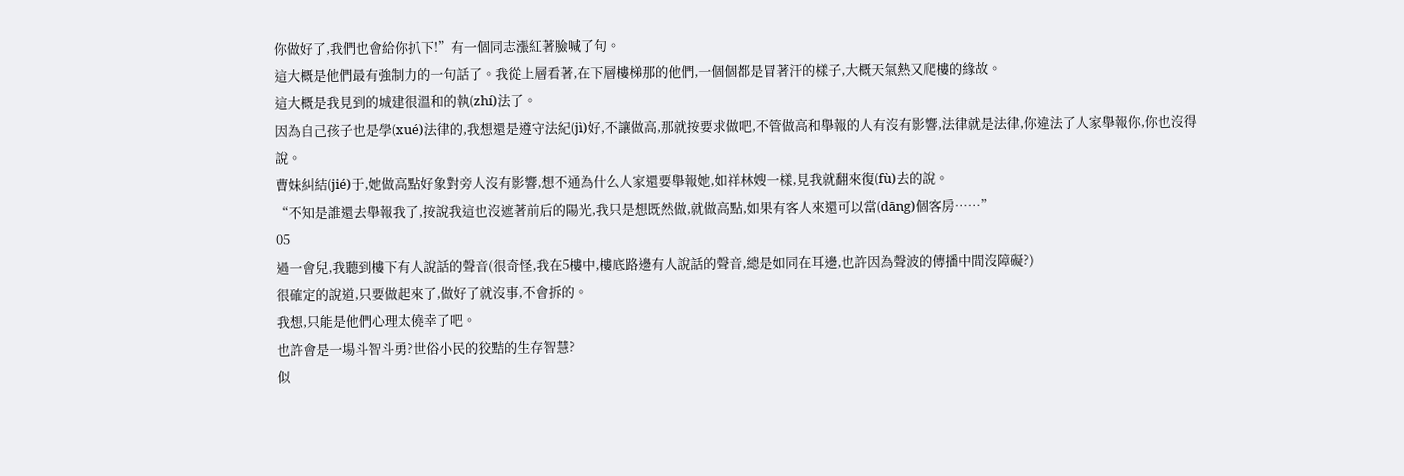你做好了,我們也會給你扒下!”有一個同志漲紅著臉喊了句。
這大概是他們最有強制力的一句話了。我從上層看著,在下層樓梯那的他們,一個個都是冒著汗的樣子,大概天氣熱又爬樓的緣故。
這大概是我見到的城建很溫和的執(zhí)法了。
因為自己孩子也是學(xué)法律的,我想還是遵守法紀(jì)好,不讓做高,那就按要求做吧,不管做高和舉報的人有沒有影響,法律就是法律,你違法了人家舉報你,你也沒得說。
曹妹糾結(jié)于,她做高點好象對旁人沒有影響,想不通為什么人家還要舉報她,如祥林嫂一樣,見我就翻來復(fù)去的說。
“不知是誰還去舉報我了,按說我這也沒遮著前后的陽光,我只是想既然做,就做高點,如果有客人來還可以當(dāng)個客房……”
05
過一會兒,我聽到樓下有人說話的聲音(很奇怪,我在5樓中,樓底路邊有人說話的聲音,總是如同在耳邊,也許因為聲波的傳播中間沒障礙?)
很確定的說道,只要做起來了,做好了就沒事,不會拆的。
我想,只能是他們心理太僥幸了吧。
也許會是一場斗智斗勇?世俗小民的狡黠的生存智慧?
似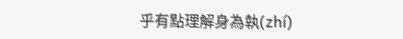乎有點理解身為執(zhí)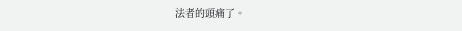法者的頭痛了。